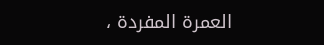العمرة المفردة ،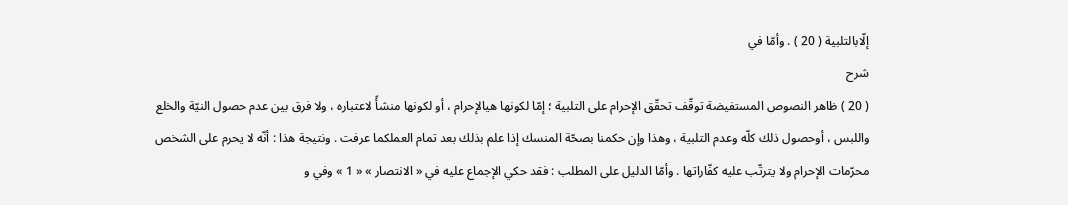إلّابالتلبية ( 20 ) . وأمّا في
شرح
( 20 ) ظاهر النصوص المستفيضة توقّف تحقّق الإحرام على التلبية ؛ إمّا لكونها هيالإحرام ، أو لكونها منشأً لاعتباره ، ولا فرق بين عدم حصول النيّة والخلع واللبس ، أوحصول ذلك كلّه وعدم التلبية ، وهذا وإن حكمنا بصحّة المنسك إذا علم بذلك بعد تمام العملكما عرفت . ونتيجة هذا : أنّه لا يحرم على الشخص محرّمات الإحرام ولا يترتّب عليه كفّاراتها . وأمّا الدليل على المطلب : فقد حكي الإجماع عليه في « الانتصار » « 1 » وفي و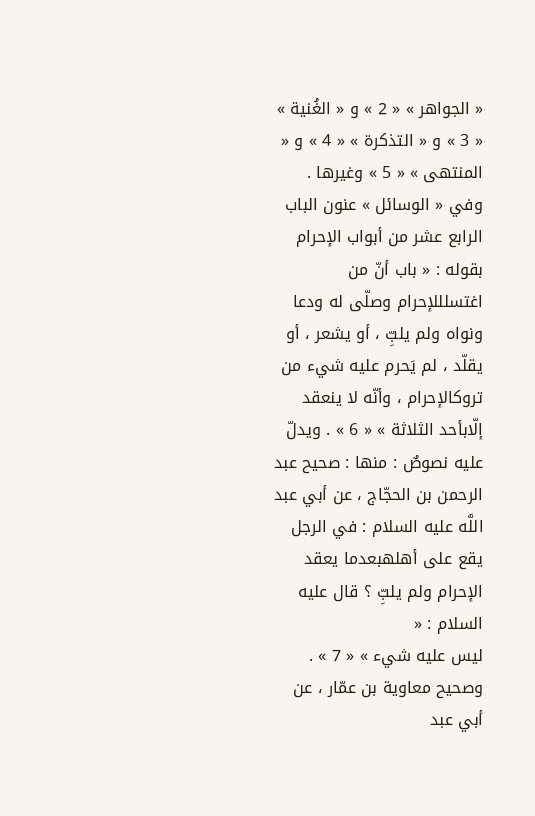« الجواهر » « 2 » و « الغُنية » « 3 » و « التذكرة » « 4 » و « المنتهى » « 5 » وغيرها . وفي « الوسائل » عنون الباب الرابع عشر من أبواب الإحرام بقوله : « باب أنّ من اغتسلللإحرام وصلّى له ودعا ونواه ولم يلبِّ ، أو يشعر ، أو يقلّد ، لم يَحرم عليه شيء من تروكالإحرام ، وأنّه لا ينعقد إلّابأحد الثلاثة » « 6 » . ويدلّ عليه نصوصٌ : منها : صحيح عبد الرحمن بن الحجّاج ، عن أبي عبد اللَّه عليه السلام : في الرجل يقع على أهلهبعدما يعقد الإحرام ولم يلبِّ ؟ قال عليه السلام : «
ليس عليه شيء » « 7 » .
وصحيح معاوية بن عمّار ، عن أبي عبد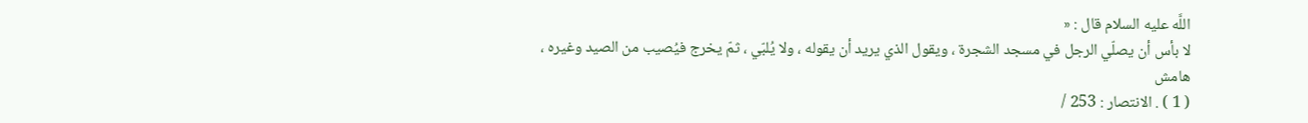اللَّه عليه السلام قال : «
لا بأس أن يصلّي الرجل في مسجد الشجرة ، ويقول الذي يريد أن يقوله ، ولا يُلبّي ، ثمّ يخرج فيُصيب من الصيد وغيره ،
هامش
( 1 ) . الانتصار : 253 /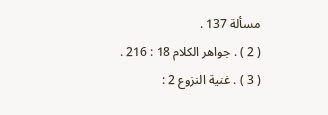مسألة 137 .
( 2 ) . جواهر الكلام 18 : 216 .
( 3 ) . غنية النزوع 2 :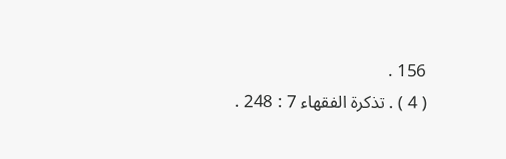156 .
( 4 ) . تذكرة الفقهاء 7 : 248 .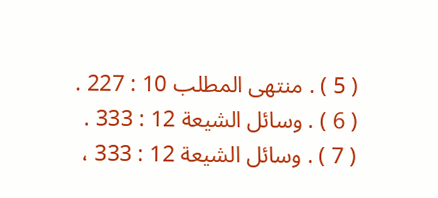( 5 ) . منتهى المطلب 10 : 227 .
( 6 ) . وسائل الشيعة 12 : 333 .
( 7 ) . وسائل الشيعة 12 : 333 ،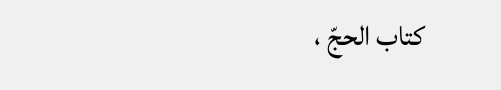كتاب الحجّ ،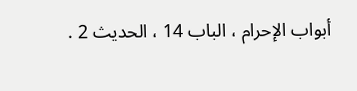أبواب الإحرام ، الباب 14 ، الحديث 2 .